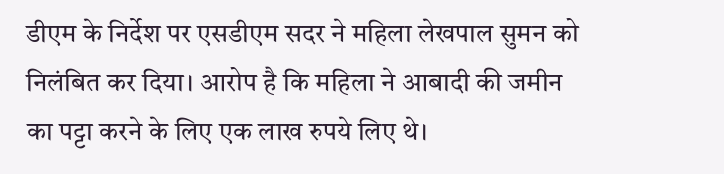डीएम के निर्देश पर एसडीएम सदर ने महिला लेखपाल सुमन को निलंबित कर दिया। आरोप है कि महिला ने आबादी की जमीन का पट्टा करने के लिए एक लाख रुपये लिए थे।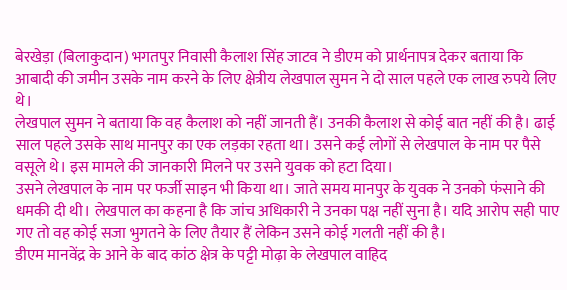बेरखेड़ा (बिलाकुदान) भगतपुर निवासी कैलाश सिंह जाटव ने डीएम को प्रार्थनापत्र देकर बताया कि आबादी की जमीन उसके नाम करने के लिए क्षेत्रीय लेखपाल सुमन ने दो साल पहले एक लाख रुपये लिए थे।
लेखपाल सुमन ने बताया कि वह कैलाश को नहीं जानती हैं। उनकी कैलाश से कोई बात नहीं की है। ढाई साल पहले उसके साथ मानपुर का एक लड़का रहता था। उसने कई लोगों से लेखपाल के नाम पर पैसे वसूले थे। इस मामले की जानकारी मिलने पर उसने युवक को हटा दिया।
उसने लेखपाल के नाम पर फर्जी साइन भी किया था। जाते समय मानपुर के युवक ने उनको फंसाने की धमकी दी थी। लेखपाल का कहना है कि जांच अधिकारी ने उनका पक्ष नहीं सुना है। यदि आरोप सही पाए गए तो वह कोई सजा भुगतने के लिए तैयार हैं लेकिन उसने कोई गलती नहीं की है।
डीएम मानवेंद्र के आने के बाद कांठ क्षेत्र के पट्टी मोढ़ा के लेखपाल वाहिद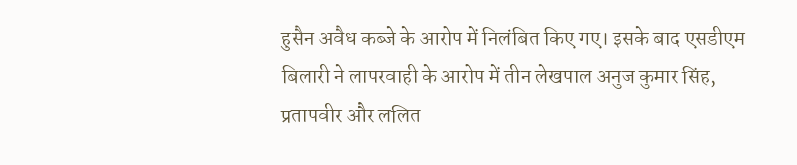हुसैन अवैध कब्जे के आरोप में निलंबित किए गए। इसके बाद एसडीएम बिलारी ने लापरवाही के आरोप में तीन लेखपाल अनुज कुमार सिंह, प्रतापवीर और ललित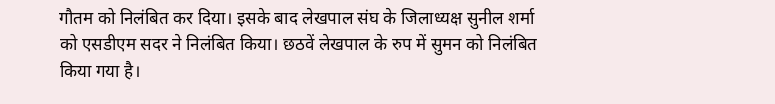गौतम को निलंबित कर दिया। इसके बाद लेखपाल संघ के जिलाध्यक्ष सुनील शर्मा को एसडीएम सदर ने निलंबित किया। छठवें लेखपाल के रुप में सुमन को निलंबित किया गया है।